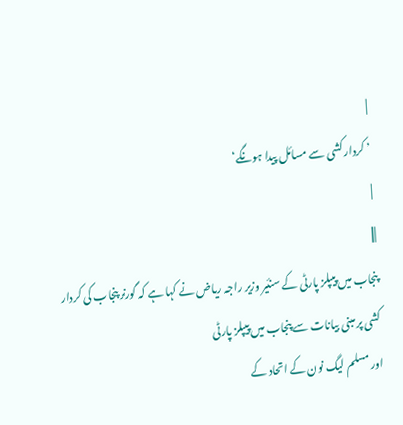|
’ کردار کشی سے مسائل پیدا ہونگے‘
|
|||
پنجاب میں پیپلز پارٹی کے سنئیر وزیر راجہ ریاض نے کہا ہے کہ گورنر پنجاب کی کردار کشی پر مبنی بیانات سے پنجاب میں پیپلز پارٹی
اور مسلم لیگ نون کے اتحاد کے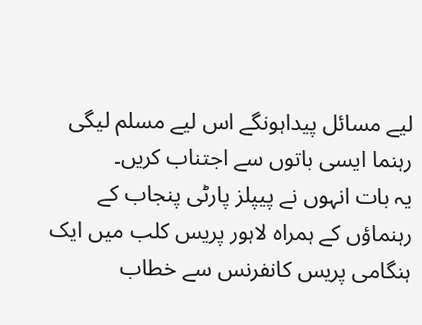لیے مسائل پیداہونگے اس لیے مسلم لیگی رہنما ایسی باتوں سے اجتناب کریں۔
یہ بات انہوں نے پیپلز پارٹی پنجاب کے رہنماؤں کے ہمراہ لاہور پریس کلب میں ایک ہنگامی پریس کانفرنس سے خطاب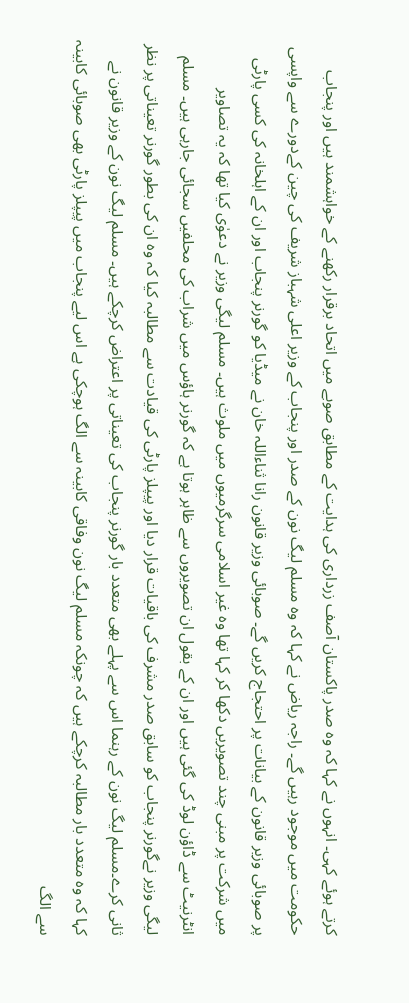کرتے ہوئے کہی۔ انہوں نے کہا کہ وہ صدر پاکستان آصف زرداری کی ہدایت کے مطابق صوبے میں اتحاد برقرار رکھنے کے خواہشمند ہیں اور پنجاب حکومت میں موجود رہیں گے۔ راجہ ریاض نے کہا کہ وہ مسلم لیگ نون کے صدر اور پنجاب کے وزیر اعلی شہباز شریف کی چین کےدورے سے واپسی پر صوبائی وزیر قانون کے بیانات پر احتجاج کریں گے۔ صوبائی وزیر قانون رانا ثناءاللہ خان نے میڈیا کو گورنر پنجاب اور ان کے اہلخانہ کی کسی پارٹی میں شرکت پر مبنی چند تصویریں دکھا کر کہا تھا وہ غیر اسلامی سرگرمیوں میں ملوث ہیں۔ مسلم لیگی وزیر نے دعوٰی کیا تھا کہ یہ تصاویر انٹرنیٹ سے ڈاؤن لوڈ کی گئی ہیں اور ان کے بقول ان تصویروں سے ظاہر ہوتا ہے کہ گورنر ہاؤس میں شراب کی محلفیں سجائی جارہی ہیں۔ مسلم لیگی وزیر نےگورنر پنجاب کو سابق صدر مشرف کی باقیات قرار دیا اور پیپلز پارٹی کی قیادت سے مطالبہ کیا کہ وہ ان کی بطور گورنر تعیناتی پر نظر ثانی کرے۔مسلم لیگ نون کے رہنما اس سے پہلے بھی متعدد بار گورنر پنجاب کی تعیناتی پر اعتراض کرچکے ہیں۔ مسلم لیگ نون کے وزیر قانون نے کہا کہ وہ متعدد بار مطالبہ کرچکے ہیں کہ چونکہ مسلم لیگ نون وفاقی کابینہ سے الگ ہوچکی ہے اس لیے پنجاب میں پیپلز پارٹی بھی صوبائی کابینہ سے الگ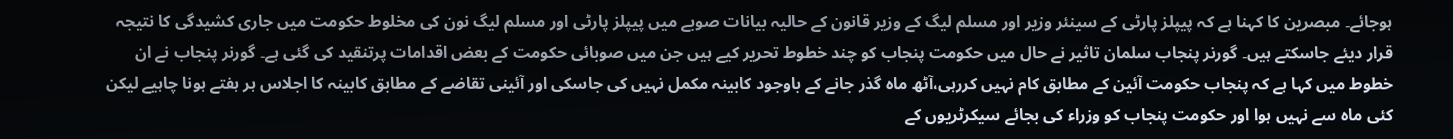ہوجائے۔ مبصرین کا کہنا ہے کہ پیپلز پارٹی کے سینئر وزیر اور مسلم لیگ کے وزیر قانون کے حالیہ بیانات صوبے میں پیپلز پارٹی اور مسلم لیگ نون کی مخلوط حکومت میں جاری کشیدگی کا نتیجہ قرار دیئے جاسکتے ہیں۔ گورنر پنجاب سلمان تاثیر نے حال میں حکومت پنجاب کو چند خطوط تحریر کیے ہیں جن میں صوبائی حکومت کے بعض اقدامات پرتنقید کی گئی ہے۔ گورنر پنجاب نے ان خطوط میں کہا ہے کہ پنجاب حکومت آئین کے مطابق کام نہیں کررہی،آٹھ ماہ گذر جانے کے باوجود کابینہ مکمل نہیں کی جاسکی اور آئینی تقاضے کے مطابق کابینہ کا اجلاس ہر ہفتے ہونا چاہیے لیکن کئی ماہ سے نہیں ہوا اور حکومت پنجاب کو وزراء کی بجائے سیکرٹریوں کے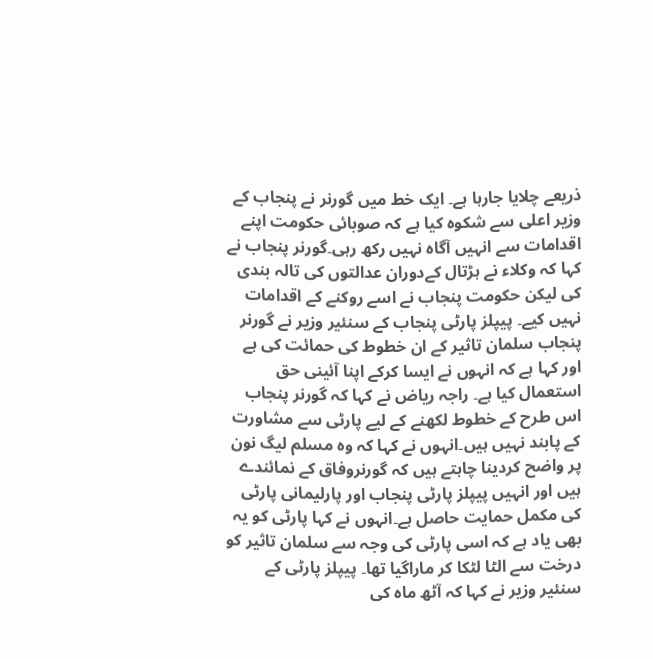ذریعے چلایا جارہا ہے۔ ایک خط میں گورنر نے پنجاب کے وزیر اعلی سے شکوہ کیا ہے کہ صوبائی حکومت اپنے اقدامات سے انہیں آگاہ نہیں رکھ رہی۔گورنر پنجاب نے کہا کہ وکلاء نے ہڑتال کےدوران عدالتوں کی تالہ بندی کی لیکن حکومت پنجاب نے اسے روکنے کے اقدامات نہیں کیے۔ پیپلز پارٹی پنجاب کے سنئیر وزیر نے گورنر پنجاب سلمان تاثیر کے ان خطوط کی حمائت کی ہے اور کہا ہے کہ انہوں نے ایسا کرکے اپنا آئینی حق استعمال کیا ہے۔ راجہ ریاض نے کہا کہ گورنر پنجاب اس طرح کے خطوط لکھنے کے لیے پارٹی سے مشاورت کے پابند نہیں ہیں۔انہوں نے کہا کہ وہ مسلم لیگ نون پر واضح کردینا چاہتے ہیں کہ گورنروفاق کے نمائندے ہیں اور انہیں پیپلز پارٹی پنجاب اور پارلیمانی پارٹی کی مکمل حمایت حاصل ہے۔انہوں نے کہا پارٹی کو یہ بھی یاد ہے کہ اسی پارٹی کی وجہ سے سلمان تاثیر کو درخت سے الٹا لٹکا کر ماراگیا تھا۔ پیپلز پارٹی کے سنئیر وزیر نے کہا کہ آٹھ ماہ کی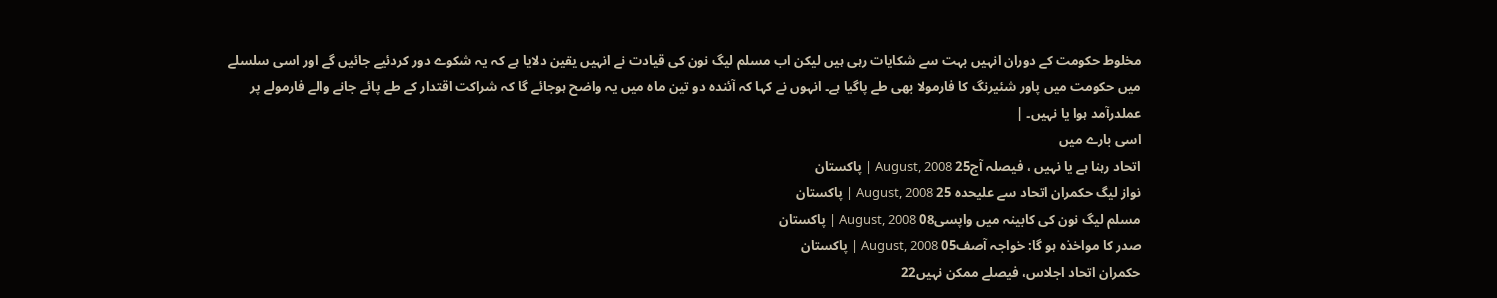مخلوط حکومت کے دوران انہیں بہت سے شکایات رہی ہیں لیکن اب مسلم لیگ نون کی قیادت نے انہیں یقین دلایا ہے کہ یہ شکوے دور کردئیے جائیں گے اور اسی سلسلے میں حکومت میں پاور شئیرنگ کا فارمولا بھی طے پاگیا ہے۔ انہوں نے کہا کہ آئندہ دو تین ماہ میں یہ واضح ہوجائے گا کہ شراکت اقتدار کے طے پائے جانے والے فارمولے پر عملدرآمد ہوا یا نہیں۔ |
اسی بارے میں
اتحاد رہنا ہے یا نہیں ، فیصلہ آج25 August, 2008 | پاکستان
نواز لیگ حکمران اتحاد سے علیحدہ 25 August, 2008 | پاکستان
مسلم لیگ نون کی کابینہ میں واپسی08 August, 2008 | پاکستان
صدر کا مواخذہ ہو گا: خواجہ آصف05 August, 2008 | پاکستان
حکمران اتحاد اجلاس، فیصلے ممکن نہیں22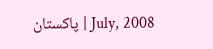July, 2008 | پاکستان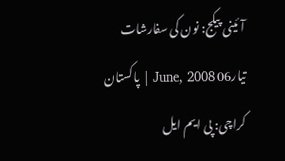آئینی پیکج: نون کی سفارشات تیار06 June, 2008 | پاکستان
کراچی: پی ایم ایل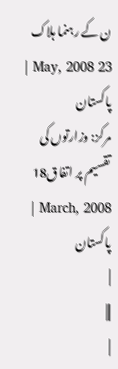ن کے رہنما ہلاک 23 May, 2008 | پاکستان
مرکز: وزارتوں کی تقسیم پر اتفاق18 March, 2008 | پاکستان
|
|||
|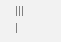|||
|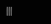|||